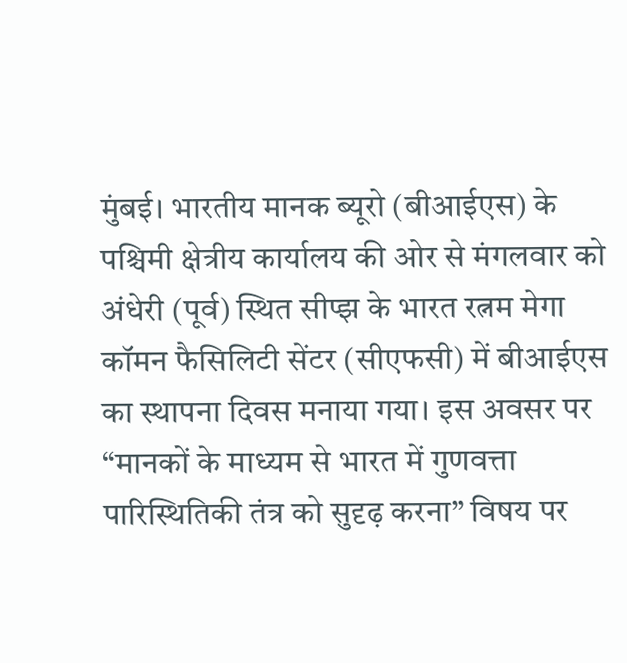मुंबई। भारतीय मानक ब्यूरो (बीआईएस) के पश्चिमी क्षेत्रीय कार्यालय की ओर से मंगलवार को अंधेरी (पूर्व) स्थित सीप्झ के भारत रत्नम मेगा कॉमन फैसिलिटी सेंटर (सीएफसी) में बीआईएस का स्थापना दिवस मनाया गया। इस अवसर पर “मानकों के माध्यम से भारत में गुणवत्ता पारिस्थितिकी तंत्र को सुदृढ़ करना” विषय पर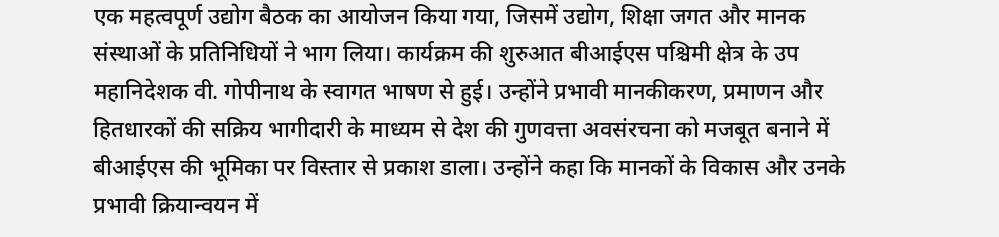एक महत्वपूर्ण उद्योग बैठक का आयोजन किया गया, जिसमें उद्योग, शिक्षा जगत और मानक संस्थाओं के प्रतिनिधियों ने भाग लिया। कार्यक्रम की शुरुआत बीआईएस पश्चिमी क्षेत्र के उप महानिदेशक वी. गोपीनाथ के स्वागत भाषण से हुई। उन्होंने प्रभावी मानकीकरण, प्रमाणन और हितधारकों की सक्रिय भागीदारी के माध्यम से देश की गुणवत्ता अवसंरचना को मजबूत बनाने में बीआईएस की भूमिका पर विस्तार से प्रकाश डाला। उन्होंने कहा कि मानकों के विकास और उनके प्रभावी क्रियान्वयन में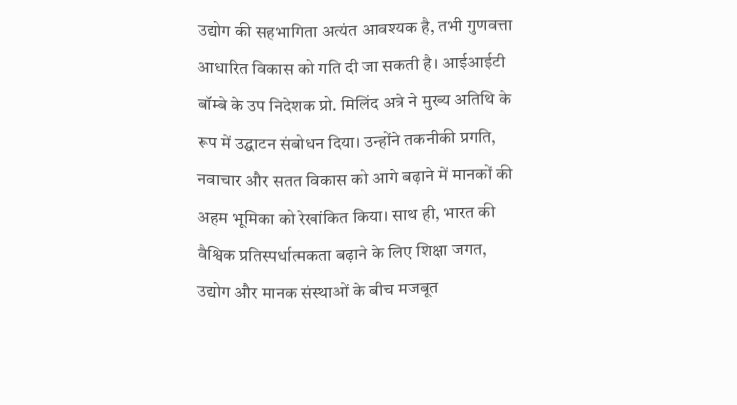उद्योग की सहभागिता अत्यंत आवश्यक है, तभी गुणवत्ता आधारित विकास को गति दी जा सकती है। आईआईटी बॉम्बे के उप निदेशक प्रो. मिलिंद अत्रे ने मुख्य अतिथि के रूप में उद्घाटन संबोधन दिया। उन्होंने तकनीकी प्रगति, नवाचार और सतत विकास को आगे बढ़ाने में मानकों की अहम भूमिका को रेखांकित किया। साथ ही, भारत की वैश्विक प्रतिस्पर्धात्मकता बढ़ाने के लिए शिक्षा जगत, उद्योग और मानक संस्थाओं के बीच मजबूत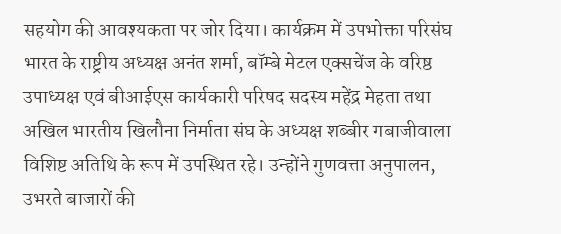सहयोग की आवश्यकता पर जोर दिया। कार्यक्रम में उपभोक्ता परिसंघ भारत के राष्ट्रीय अध्यक्ष अनंत शर्मा, बॉम्बे मेटल एक्सचेंज के वरिष्ठ उपाध्यक्ष एवं बीआईएस कार्यकारी परिषद सदस्य महेंद्र मेहता तथा अखिल भारतीय खिलौना निर्माता संघ के अध्यक्ष शब्बीर गबाजीवाला विशिष्ट अतिथि के रूप में उपस्थित रहे। उन्होंने गुणवत्ता अनुपालन, उभरते बाजारों की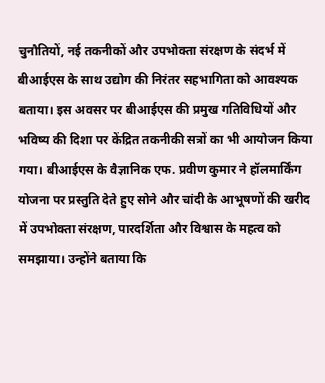चुनौतियों, नई तकनीकों और उपभोक्ता संरक्षण के संदर्भ में बीआईएस के साथ उद्योग की निरंतर सहभागिता को आवश्यक बताया। इस अवसर पर बीआईएस की प्रमुख गतिविधियों और भविष्य की दिशा पर केंद्रित तकनीकी सत्रों का भी आयोजन किया गया। बीआईएस के वैज्ञानिक एफ. प्रवीण कुमार ने हॉलमार्किंग योजना पर प्रस्तुति देते हुए सोने और चांदी के आभूषणों की खरीद में उपभोक्ता संरक्षण, पारदर्शिता और विश्वास के महत्व को समझाया। उन्होंने बताया कि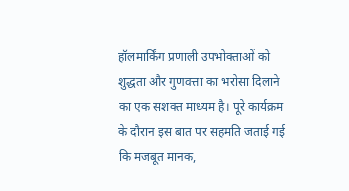हॉलमार्किंग प्रणाली उपभोक्ताओं को शुद्धता और गुणवत्ता का भरोसा दिलाने का एक सशक्त माध्यम है। पूरे कार्यक्रम के दौरान इस बात पर सहमति जताई गई कि मजबूत मानक,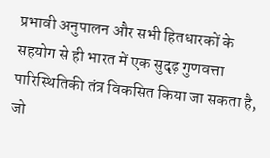प्रभावी अनुपालन और सभी हितधारकों के सहयोग से ही भारत में एक सुदृढ़ गुणवत्ता पारिस्थितिकी तंत्र विकसित किया जा सकता है, जो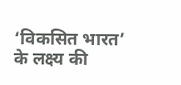‘विकसित भारत’ के लक्ष्य की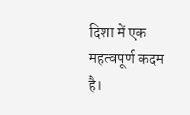दिशा में एक महत्वपूर्ण कदम है।